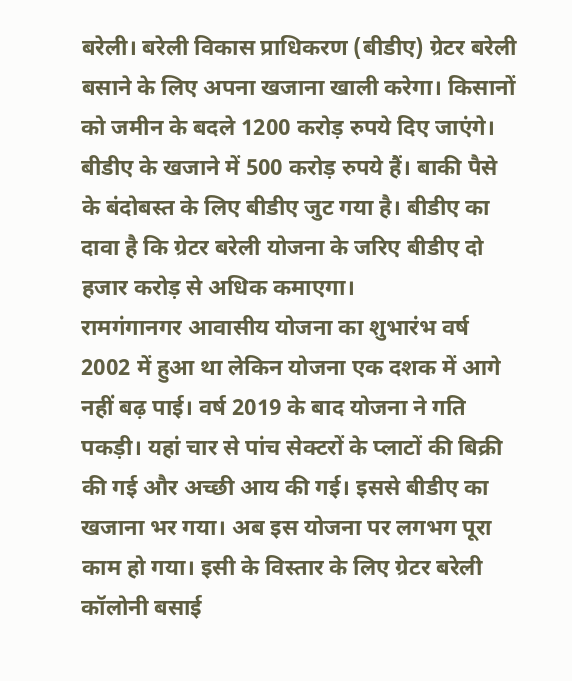बरेली। बरेली विकास प्राधिकरण (बीडीए) ग्रेटर बरेली बसाने के लिए अपना खजाना खाली करेगा। किसानों को जमीन के बदले 1200 करोड़ रुपये दिए जाएंगे। बीडीए के खजाने में 500 करोड़ रुपये हैं। बाकी पैसे के बंदोबस्त के लिए बीडीए जुट गया है। बीडीए का दावा है कि ग्रेटर बरेली योजना के जरिए बीडीए दो हजार करोड़ से अधिक कमाएगा।
रामगंगानगर आवासीय योजना का शुभारंभ वर्ष 2002 में हुआ था लेकिन योजना एक दशक में आगे नहीं बढ़ पाई। वर्ष 2019 के बाद योजना ने गति पकड़ी। यहां चार से पांच सेक्टरों के प्लाटों की बिक्री की गई और अच्छी आय की गई। इससे बीडीए का खजाना भर गया। अब इस योजना पर लगभग पूरा काम हो गया। इसी के विस्तार के लिए ग्रेटर बरेली कॉलोनी बसाई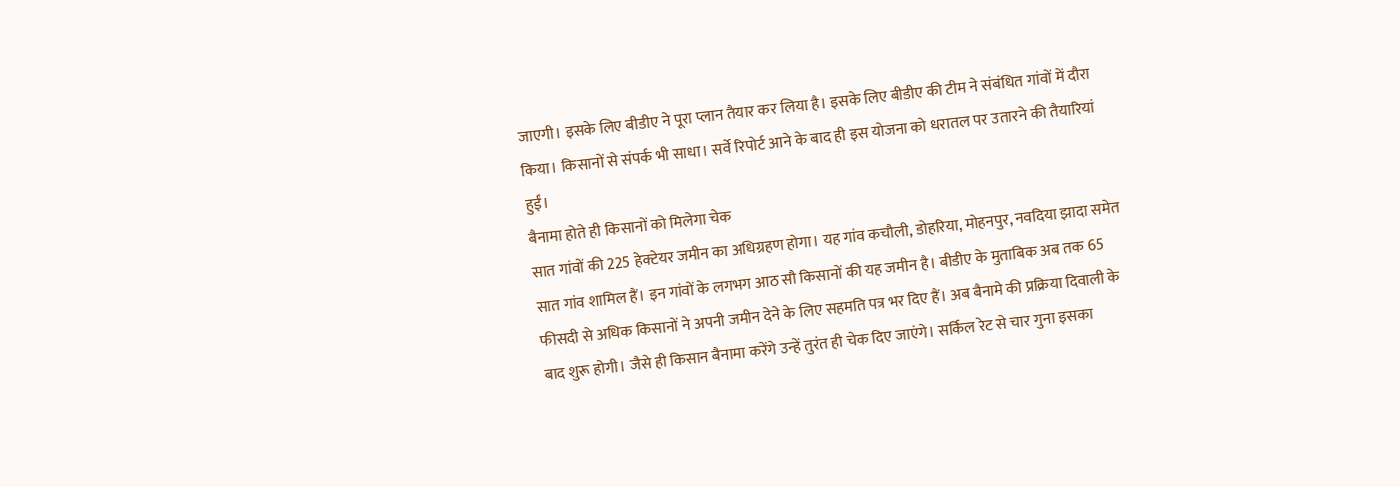जाएगी। इसके लिए बीडीए ने पूरा प्लान तैयार कर लिया है। इसके लिए बीडीए की टीम ने संबंधित गांवों में दौरा किया। किसानों से संपर्क भी साधा। सर्वे रिपोर्ट आने के बाद ही इस योजना को धरातल पर उतारने की तैयारियां हुईं।
बैनामा होते ही किसानों को मिलेगा चेक
सात गांवों की 225 हेक्टेयर जमीन का अधिग्रहण होगा। यह गांव कचौली, डोहरिया, मोहनपुर, नवदिया झादा समेत सात गांव शामिल हैं। इन गांवों के लगभग आठ सौ किसानों की यह जमीन है। बीडीए के मुताबिक अब तक 65 फीसदी से अधिक किसानों ने अपनी जमीन देने के लिए सहमति पत्र भर दिए हैं। अब बैनामे की प्रक्रिया दिवाली के बाद शुरू होगी। जैसे ही किसान बैनामा करेंगे उन्हें तुरंत ही चेक दिए जाएंगे। सर्किल रेट से चार गुना इसका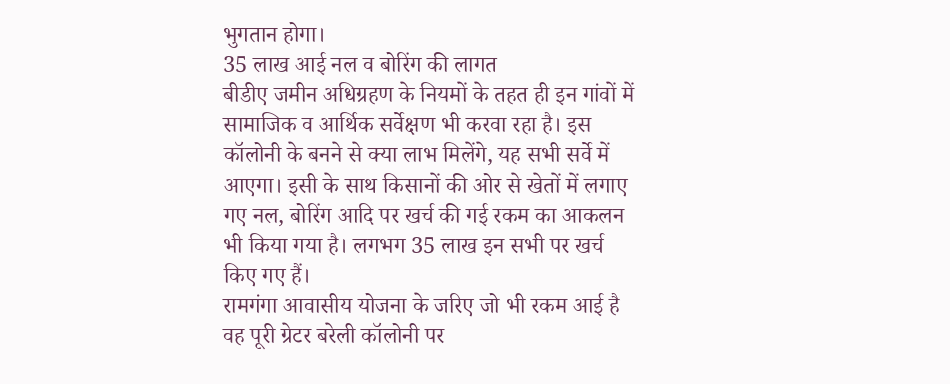भुगतान होगा।
35 लाख आई नल व बोरिंग की लागत
बीडीए जमीन अधिग्रहण के नियमों के तहत ही इन गांवों में सामाजिक व आर्थिक सर्वेक्षण भी करवा रहा है। इस कॉलोनी के बनने से क्या लाभ मिलेंगे, यह सभी सर्वे में आएगा। इसी के साथ किसानों की ओर से खेतों में लगाए गए नल, बोरिंग आदि पर खर्च की गई रकम का आकलन भी किया गया है। लगभग 35 लाख इन सभी पर खर्च किए गए हैं।
रामगंगा आवासीय योजना के जरिए जो भी रकम आई है वह पूरी ग्रेटर बरेली कॉलोनी पर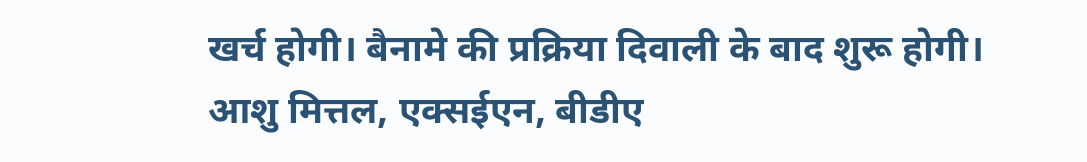खर्च होगी। बैनामे की प्रक्रिया दिवाली के बाद शुरू होगी।
आशु मित्तल, एक्सईएन, बीडीए